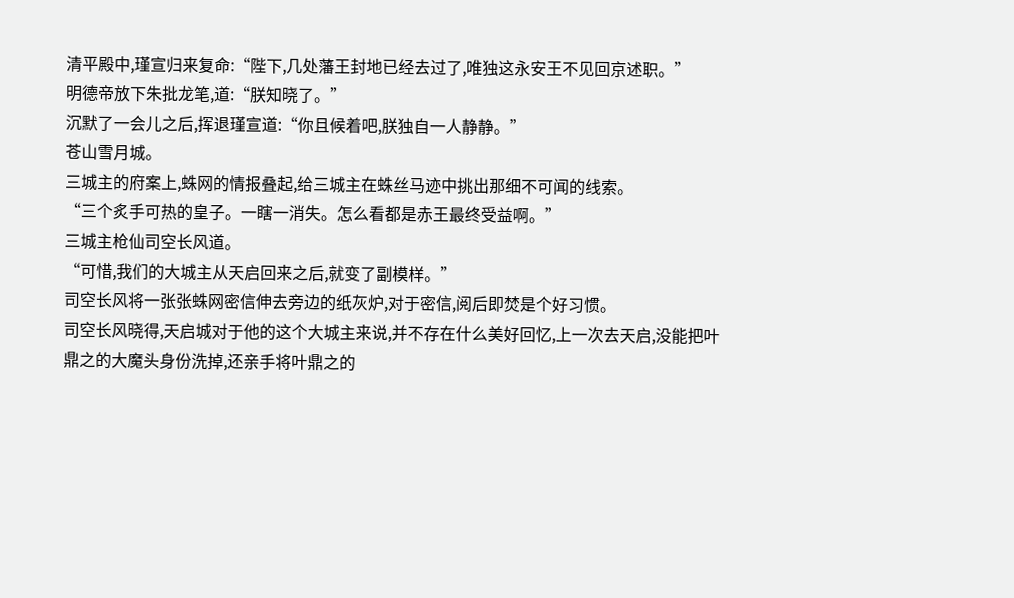清平殿中,瑾宣归来复命:“陛下,几处藩王封地已经去过了,唯独这永安王不见回京述职。”
明德帝放下朱批龙笔,道:“朕知晓了。”
沉默了一会儿之后,挥退瑾宣道:“你且候着吧,朕独自一人静静。”
苍山雪月城。
三城主的府案上,蛛网的情报叠起,给三城主在蛛丝马迹中挑出那细不可闻的线索。
“三个炙手可热的皇子。一瞎一消失。怎么看都是赤王最终受益啊。”
三城主枪仙司空长风道。
“可惜,我们的大城主从天启回来之后,就变了副模样。”
司空长风将一张张蛛网密信伸去旁边的纸灰炉,对于密信,阅后即焚是个好习惯。
司空长风晓得,天启城对于他的这个大城主来说,并不存在什么美好回忆,上一次去天启,没能把叶鼎之的大魔头身份洗掉,还亲手将叶鼎之的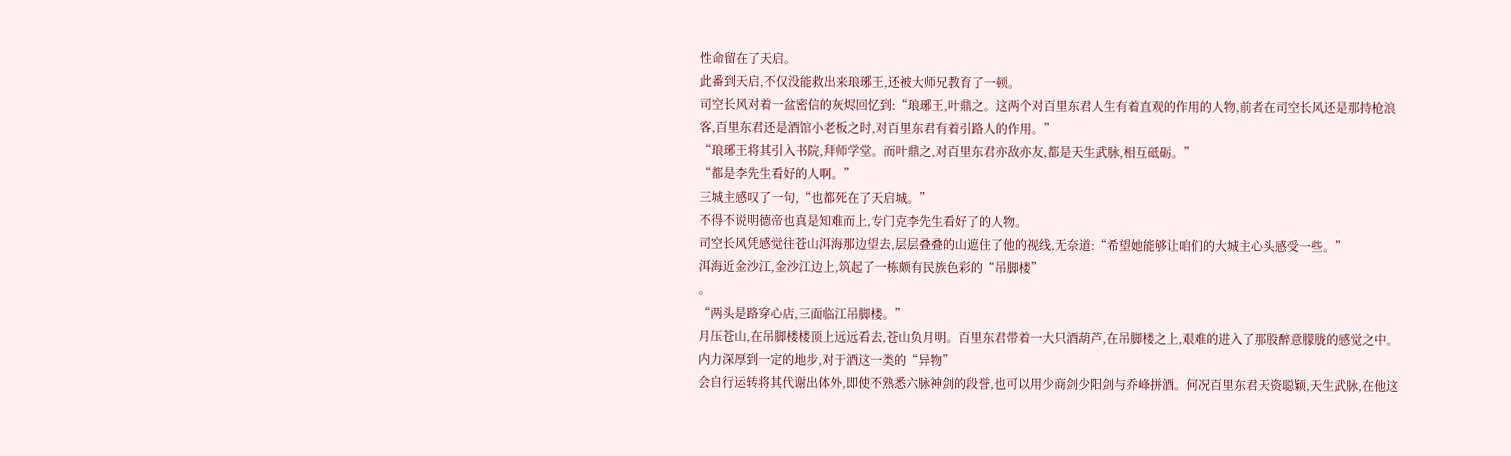性命留在了天启。
此番到天启,不仅没能救出来琅琊王,还被大师兄教育了一顿。
司空长风对着一盆密信的灰烬回忆到:“琅琊王,叶鼎之。这两个对百里东君人生有着直观的作用的人物,前者在司空长风还是那持枪浪客,百里东君还是酒馆小老板之时,对百里东君有着引路人的作用。”
“琅琊王将其引入书院,拜师学堂。而叶鼎之,对百里东君亦敌亦友,都是天生武脉,相互砥砺。”
“都是李先生看好的人啊。”
三城主感叹了一句,“也都死在了天启城。”
不得不说明德帝也真是知难而上,专门克李先生看好了的人物。
司空长风凭感觉往苍山洱海那边望去,层层叠叠的山遮住了他的视线,无奈道:“希望她能够让咱们的大城主心头感受一些。”
洱海近金沙江,金沙江边上,筑起了一栋颇有民族色彩的“吊脚楼”
。
“两头是路穿心店,三面临江吊脚楼。”
月压苍山,在吊脚楼楼顶上远远看去,苍山负月明。百里东君带着一大只酒葫芦,在吊脚楼之上,艰难的进入了那股醉意朦胧的感觉之中。
内力深厚到一定的地步,对于酒这一类的“异物”
会自行运转将其代谢出体外,即使不熟悉六脉神剑的段誉,也可以用少商剑少阳剑与乔峰拼酒。何况百里东君天资聪颖,天生武脉,在他这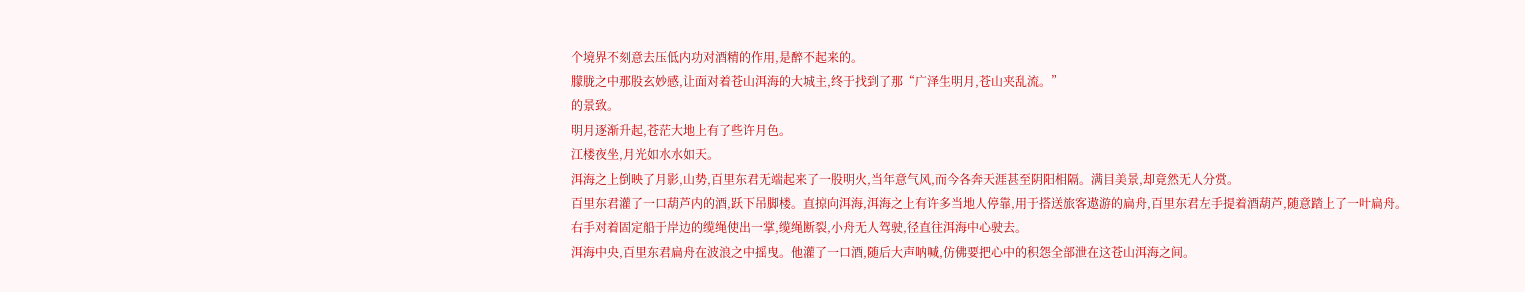个境界不刻意去压低内功对酒精的作用,是醉不起来的。
朦胧之中那股玄妙感,让面对着苍山洱海的大城主,终于找到了那“广泽生明月,苍山夹乱流。”
的景致。
明月逐渐升起,苍茫大地上有了些许月色。
江楼夜坐,月光如水水如天。
洱海之上倒映了月影,山势,百里东君无端起来了一股明火,当年意气风,而今各奔天涯甚至阴阳相隔。满目美景,却竟然无人分赏。
百里东君灌了一口葫芦内的酒,跃下吊脚楼。直掠向洱海,洱海之上有许多当地人停靠,用于搭送旅客遨游的扁舟,百里东君左手提着酒葫芦,随意踏上了一叶扁舟。
右手对着固定船于岸边的缆绳使出一掌,缆绳断裂,小舟无人驾驶,径直往洱海中心驶去。
洱海中央,百里东君扁舟在波浪之中摇曳。他灌了一口酒,随后大声呐喊,仿佛要把心中的积怨全部泄在这苍山洱海之间。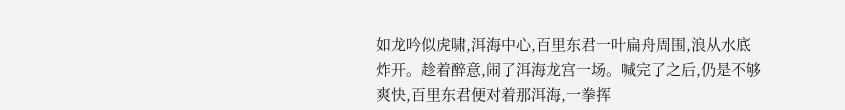如龙吟似虎啸,洱海中心,百里东君一叶扁舟周围,浪从水底炸开。趁着醉意,闹了洱海龙宫一场。喊完了之后,仍是不够爽快,百里东君便对着那洱海,一拳挥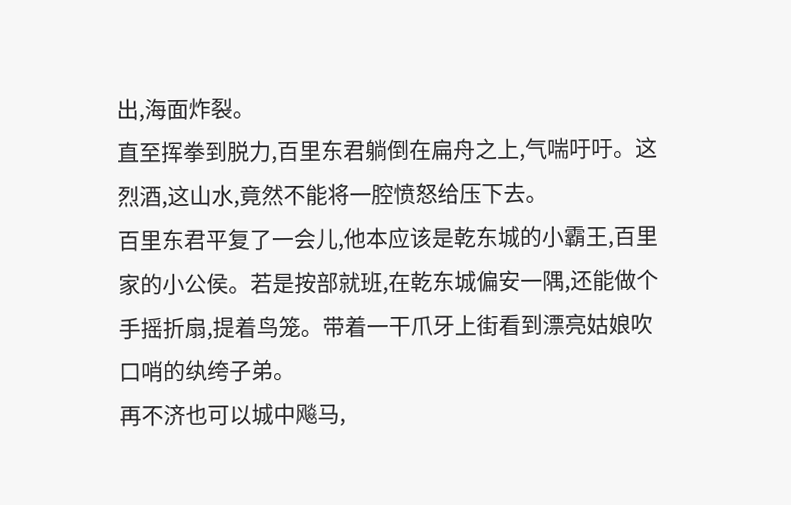出,海面炸裂。
直至挥拳到脱力,百里东君躺倒在扁舟之上,气喘吁吁。这烈酒,这山水,竟然不能将一腔愤怒给压下去。
百里东君平复了一会儿,他本应该是乾东城的小霸王,百里家的小公侯。若是按部就班,在乾东城偏安一隅,还能做个手摇折扇,提着鸟笼。带着一干爪牙上街看到漂亮姑娘吹口哨的纨绔子弟。
再不济也可以城中飚马,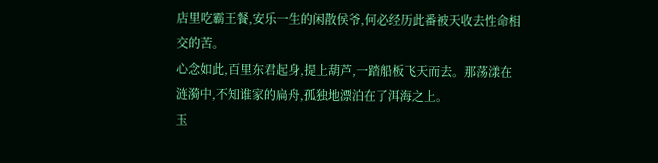店里吃霸王餐,安乐一生的闲散侯爷,何必经历此番被天收去性命相交的苦。
心念如此,百里东君起身,提上葫芦,一踏船板飞天而去。那荡漾在涟漪中,不知谁家的扁舟,孤独地漂泊在了洱海之上。
玉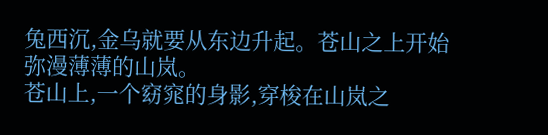兔西沉,金乌就要从东边升起。苍山之上开始弥漫薄薄的山岚。
苍山上,一个窈窕的身影,穿梭在山岚之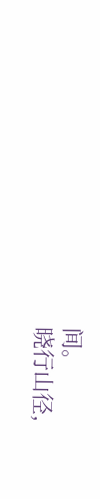间。
晓行山径,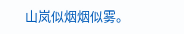山岚似烟烟似雾。